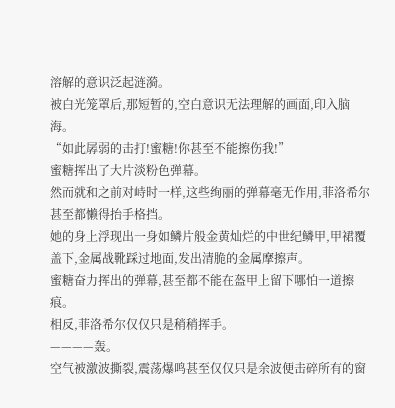溶解的意识泛起涟漪。
被白光笼罩后,那短暂的,空白意识无法理解的画面,印入脑海。
“如此孱弱的击打!蜜糖!你甚至不能擦伤我!”
蜜糖挥出了大片淡粉色弹幕。
然而就和之前对峙时一样,这些绚丽的弹幕毫无作用,菲洛希尔甚至都懒得抬手格挡。
她的身上浮现出一身如鳞片般金黄灿烂的中世纪鳞甲,甲裙覆盖下,金属战靴踩过地面,发出清脆的金属摩擦声。
蜜糖奋力挥出的弹幕,甚至都不能在盔甲上留下哪怕一道擦痕。
相反,菲洛希尔仅仅只是稍稍挥手。
————轰。
空气被激波撕裂,震荡爆鸣甚至仅仅只是余波便击碎所有的窗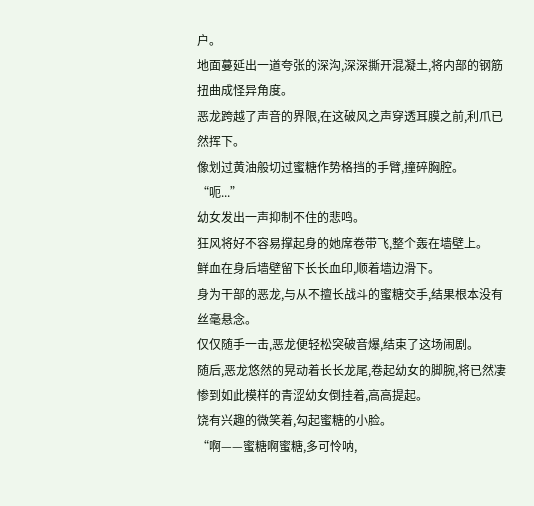户。
地面蔓延出一道夸张的深沟,深深撕开混凝土,将内部的钢筋扭曲成怪异角度。
恶龙跨越了声音的界限,在这破风之声穿透耳膜之前,利爪已然挥下。
像划过黄油般切过蜜糖作势格挡的手臂,撞碎胸腔。
“呃...”
幼女发出一声抑制不住的悲鸣。
狂风将好不容易撑起身的她席卷带飞,整个轰在墙壁上。
鲜血在身后墙壁留下长长血印,顺着墙边滑下。
身为干部的恶龙,与从不擅长战斗的蜜糖交手,结果根本没有丝毫悬念。
仅仅随手一击,恶龙便轻松突破音爆,结束了这场闹剧。
随后,恶龙悠然的晃动着长长龙尾,卷起幼女的脚腕,将已然凄惨到如此模样的青涩幼女倒挂着,高高提起。
饶有兴趣的微笑着,勾起蜜糖的小脸。
“啊——蜜糖啊蜜糖,多可怜呐,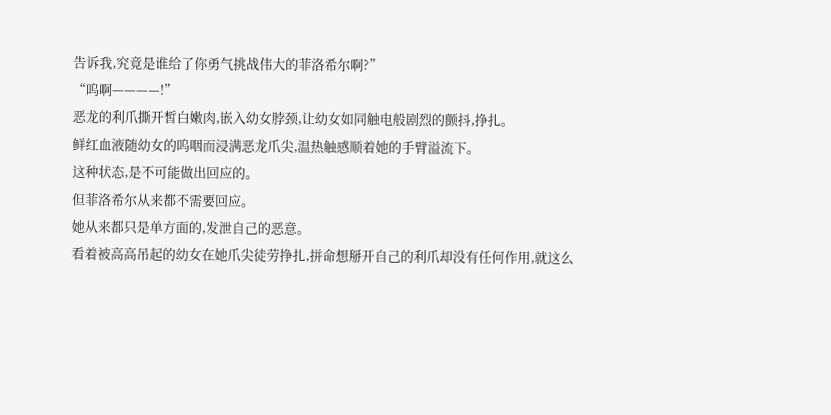告诉我,究竟是谁给了你勇气挑战伟大的菲洛希尔啊?”
“呜啊————!”
恶龙的利爪撕开皙白嫩肉,嵌入幼女脖颈,让幼女如同触电般剧烈的颤抖,挣扎。
鲜红血液随幼女的呜咽而浸满恶龙爪尖,温热触感顺着她的手臂溢流下。
这种状态,是不可能做出回应的。
但菲洛希尔从来都不需要回应。
她从来都只是单方面的,发泄自己的恶意。
看着被高高吊起的幼女在她爪尖徒劳挣扎,拼命想掰开自己的利爪却没有任何作用,就这么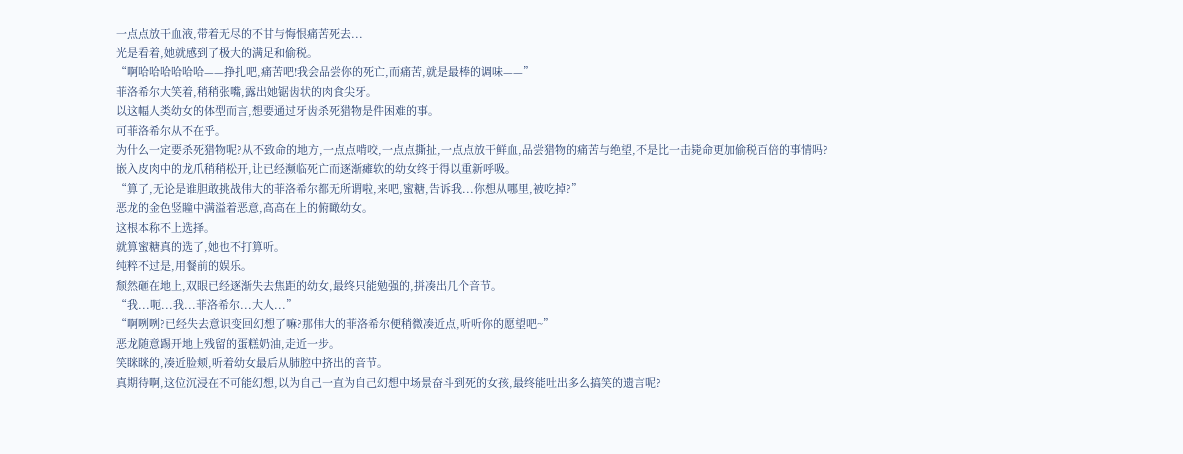一点点放干血液,带着无尽的不甘与悔恨痛苦死去...
光是看着,她就感到了极大的满足和偷税。
“啊哈哈哈哈哈哈——挣扎吧,痛苦吧!我会品尝你的死亡,而痛苦,就是最棒的调味——”
菲洛希尔大笑着,稍稍张嘴,露出她锯齿状的肉食尖牙。
以这幅人类幼女的体型而言,想要通过牙齿杀死猎物是件困难的事。
可菲洛希尔从不在乎。
为什么一定要杀死猎物呢?从不致命的地方,一点点啃咬,一点点撕扯,一点点放干鲜血,品尝猎物的痛苦与绝望,不是比一击毙命更加偷税百倍的事情吗?
嵌入皮肉中的龙爪稍稍松开,让已经濒临死亡而逐渐瘫软的幼女终于得以重新呼吸。
“算了,无论是谁胆敢挑战伟大的菲洛希尔都无所谓啦,来吧,蜜糖,告诉我...你想从哪里,被吃掉?”
恶龙的金色竖瞳中满溢着恶意,高高在上的俯瞰幼女。
这根本称不上选择。
就算蜜糖真的选了,她也不打算听。
纯粹不过是,用餐前的娱乐。
颓然砸在地上,双眼已经逐渐失去焦距的幼女,最终只能勉强的,拼凑出几个音节。
“我...呃...我...菲洛希尔...大人...”
“啊咧咧?已经失去意识变回幻想了嘛?那伟大的菲洛希尔便稍微凑近点,听听你的愿望吧~”
恶龙随意踢开地上残留的蛋糕奶油,走近一步。
笑眯眯的,凑近脸颊,听着幼女最后从肺腔中挤出的音节。
真期待啊,这位沉浸在不可能幻想,以为自己一直为自己幻想中场景奋斗到死的女孩,最终能吐出多么搞笑的遗言呢?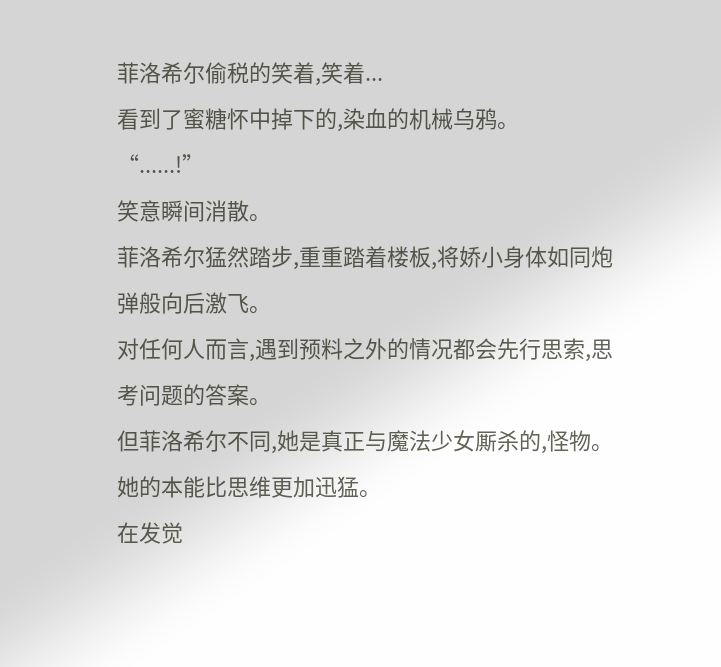菲洛希尔偷税的笑着,笑着...
看到了蜜糖怀中掉下的,染血的机械乌鸦。
“......!”
笑意瞬间消散。
菲洛希尔猛然踏步,重重踏着楼板,将娇小身体如同炮弹般向后激飞。
对任何人而言,遇到预料之外的情况都会先行思索,思考问题的答案。
但菲洛希尔不同,她是真正与魔法少女厮杀的,怪物。
她的本能比思维更加迅猛。
在发觉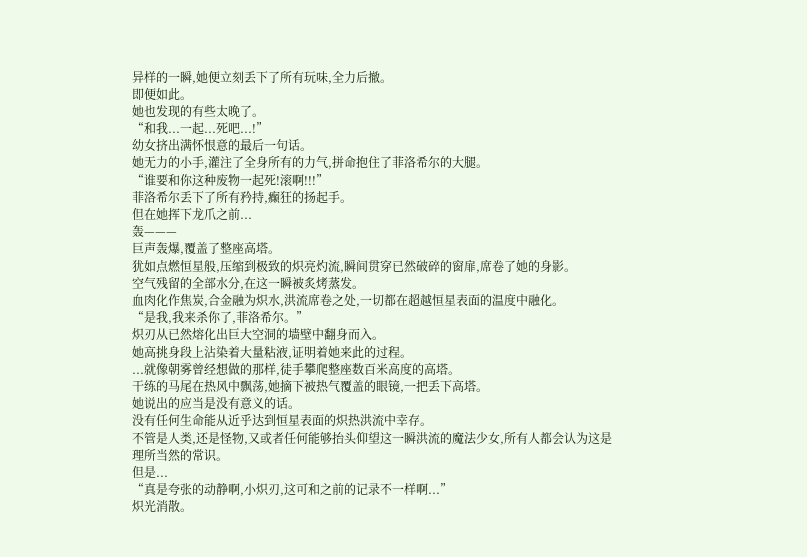异样的一瞬,她便立刻丢下了所有玩味,全力后撤。
即便如此。
她也发现的有些太晚了。
“和我...一起...死吧...!”
幼女挤出满怀恨意的最后一句话。
她无力的小手,灌注了全身所有的力气,拼命抱住了菲洛希尔的大腿。
“谁要和你这种废物一起死!滚啊!!!”
菲洛希尔丢下了所有矜持,癫狂的扬起手。
但在她挥下龙爪之前...
轰———
巨声轰爆,覆盖了整座高塔。
犹如点燃恒星般,压缩到极致的炽亮灼流,瞬间贯穿已然破碎的窗扉,席卷了她的身影。
空气残留的全部水分,在这一瞬被炙烤蒸发。
血肉化作焦炭,合金融为炽水,洪流席卷之处,一切都在超越恒星表面的温度中融化。
“是我,我来杀你了,菲洛希尔。”
炽刃从已然熔化出巨大空洞的墙壁中翻身而入。
她高挑身段上沾染着大量粘液,证明着她来此的过程。
...就像朝雾曾经想做的那样,徒手攀爬整座数百米高度的高塔。
干练的马尾在热风中飘荡,她摘下被热气覆盖的眼镜,一把丢下高塔。
她说出的应当是没有意义的话。
没有任何生命能从近乎达到恒星表面的炽热洪流中幸存。
不管是人类,还是怪物,又或者任何能够抬头仰望这一瞬洪流的魔法少女,所有人都会认为这是理所当然的常识。
但是...
“真是夸张的动静啊,小炽刃,这可和之前的记录不一样啊...”
炽光消散。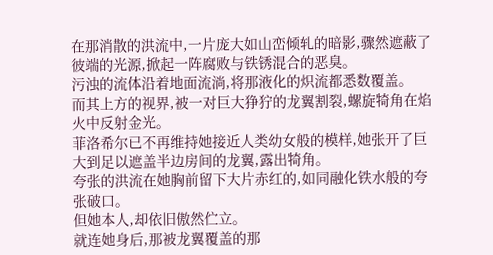在那消散的洪流中,一片庞大如山峦倾轧的暗影,骤然遮蔽了彼端的光源,掀起一阵腐败与铁锈混合的恶臭。
污浊的流体沿着地面流淌,将那液化的炽流都悉数覆盖。
而其上方的视界,被一对巨大狰狞的龙翼割裂,螺旋犄角在焰火中反射金光。
菲洛希尔已不再维持她接近人类幼女般的模样,她张开了巨大到足以遮盖半边房间的龙翼,露出犄角。
夸张的洪流在她胸前留下大片赤红的,如同融化铁水般的夸张破口。
但她本人,却依旧傲然伫立。
就连她身后,那被龙翼覆盖的那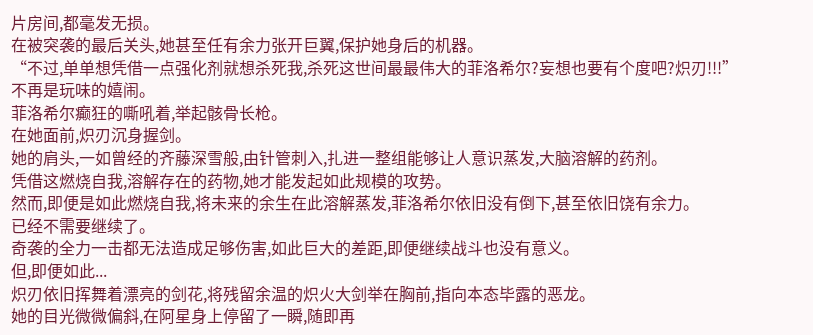片房间,都毫发无损。
在被突袭的最后关头,她甚至任有余力张开巨翼,保护她身后的机器。
“不过,单单想凭借一点强化剂就想杀死我,杀死这世间最最伟大的菲洛希尔?妄想也要有个度吧?炽刃!!!”
不再是玩味的嬉闹。
菲洛希尔癫狂的嘶吼着,举起骸骨长枪。
在她面前,炽刃沉身握剑。
她的肩头,一如曾经的齐藤深雪般,由针管刺入,扎进一整组能够让人意识蒸发,大脑溶解的药剂。
凭借这燃烧自我,溶解存在的药物,她才能发起如此规模的攻势。
然而,即便是如此燃烧自我,将未来的余生在此溶解蒸发,菲洛希尔依旧没有倒下,甚至依旧饶有余力。
已经不需要继续了。
奇袭的全力一击都无法造成足够伤害,如此巨大的差距,即便继续战斗也没有意义。
但,即便如此...
炽刃依旧挥舞着漂亮的剑花,将残留余温的炽火大剑举在胸前,指向本态毕露的恶龙。
她的目光微微偏斜,在阿星身上停留了一瞬,随即再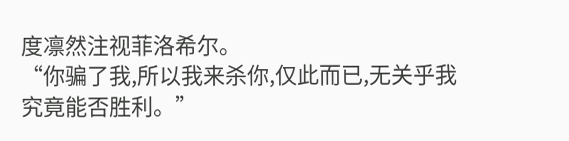度凛然注视菲洛希尔。
“你骗了我,所以我来杀你,仅此而已,无关乎我究竟能否胜利。”